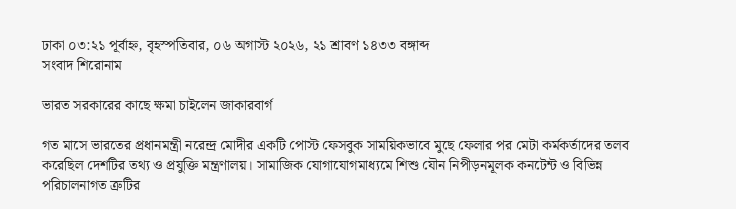ঢাকা ০৩:২১ পূর্বাহ্ন, বৃহস্পতিবার, ০৬ অগাস্ট ২০২৬, ২১ শ্রাবণ ১৪৩৩ বঙ্গাব্দ
সংবাদ শিরোনাম

ভারত সরকারের কাছে ক্ষমা চাইলেন জাকারবার্গ

গত মাসে ভারতের প্রধানমন্ত্রী নরেন্দ্র মোদীর একটি পোস্ট ফেসবুক সাময়িকভাবে মুছে ফেলার পর মেটা কর্মকর্তাদের তলব করেছিল দেশটির তথ্য ও প্রযুক্তি মন্ত্রণালয়। সামাজিক যোগাযোগমাধ্যমে শিশু যৌন নিপীড়নমূলক কনটেন্ট ও বিভিন্ন পরিচালনাগত ত্রুটির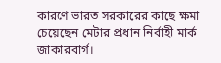কারণে ভারত সরকারের কাছে ক্ষমা চেয়েছেন মেটার প্রধান নির্বাহী মার্ক জাকারবার্গ।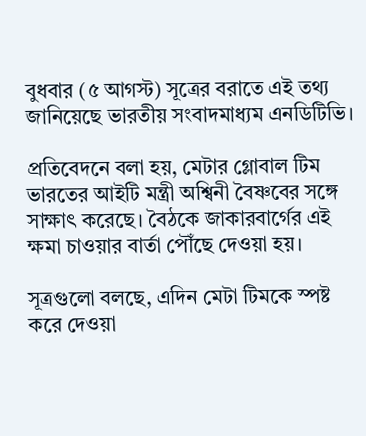বুধবার (৫ আগস্ট) সূত্রের বরাতে এই তথ্য জানিয়েছে ভারতীয় সংবাদমাধ্যম এনডিটিভি।

প্রতিবেদনে বলা হয়, মেটার গ্লোবাল টিম ভারতের আইটি মন্ত্রী অশ্বিনী বৈষ্ণবের সঙ্গে সাক্ষাৎ করেছে। বৈঠকে জাকারবার্গের এই ক্ষমা চাওয়ার বার্তা পৌঁছে দেওয়া হয়।

সূত্রগুলো বলছে, এদিন মেটা টিমকে স্পষ্ট করে দেওয়া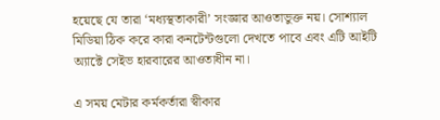হয়েছে যে তারা ‘মধ্যস্থতাকারী’ সংজ্ঞার আওতাভুক্ত নয়। সোশ্যাল মিডিয়া ঠিক করে কারা কনটেন্টগুলো দেখতে পাবে এবং এটি আইটি অ্যাক্টে সেইভ হারবারের আওতাধীন না।

এ সময় মেটার কর্মকর্তারা স্বীকার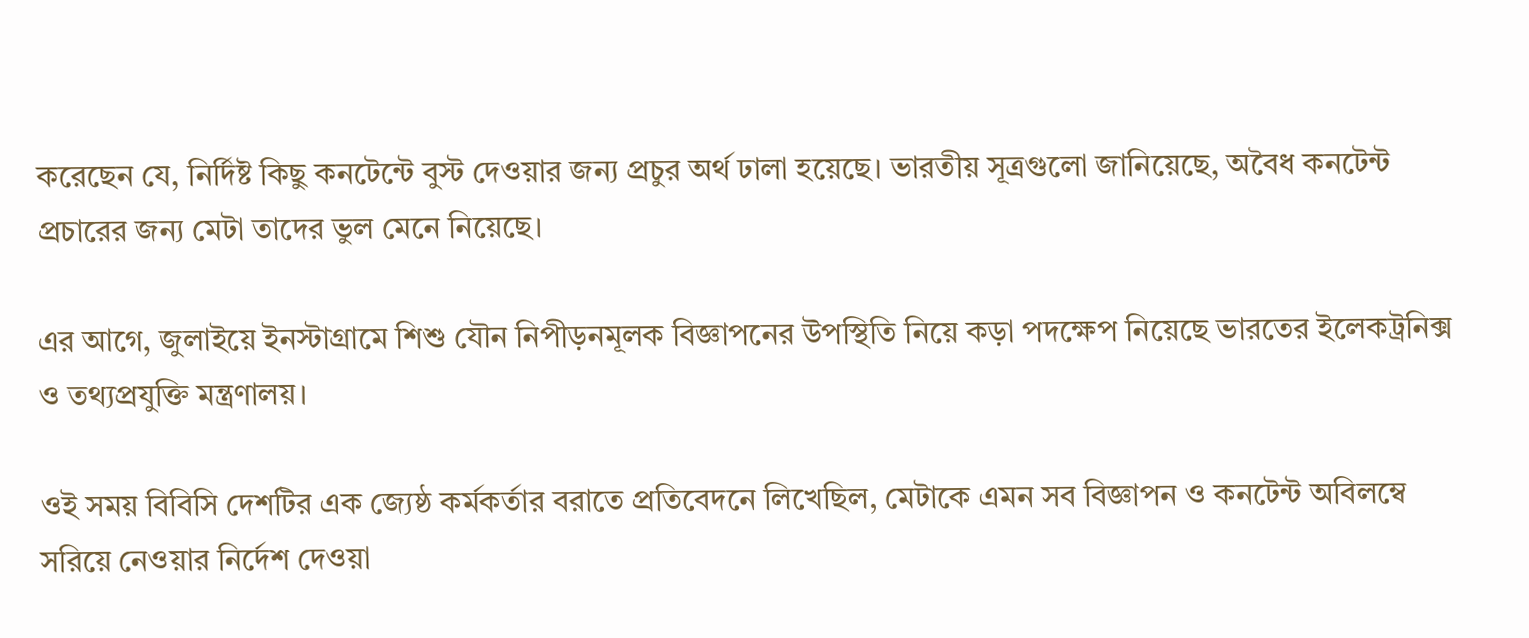করেছেন যে, নির্দিষ্ট কিছু কনটেন্টে বুস্ট দেওয়ার জন্য প্রচুর অর্থ ঢালা হয়েছে। ভারতীয় সূত্রগুলো জানিয়েছে, অবৈধ কনটেন্ট প্রচারের জন্য মেটা তাদের ভুল মেনে নিয়েছে।

এর আগে, জুলাইয়ে ইনস্টাগ্রামে শিশু যৌন নিপীড়নমূলক বিজ্ঞাপনের উপস্থিতি নিয়ে কড়া পদক্ষেপ নিয়েছে ভারতের ইলেকট্রনিক্স ও তথ্যপ্রযুক্তি মন্ত্রণালয়।

ওই সময় বিবিসি দেশটির এক জ্যেষ্ঠ কর্মকর্তার বরাতে প্রতিবেদনে লিখেছিল, মেটাকে এমন সব বিজ্ঞাপন ও কনটেন্ট অবিলম্বে সরিয়ে নেওয়ার নির্দেশ দেওয়া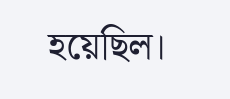হয়েছিল।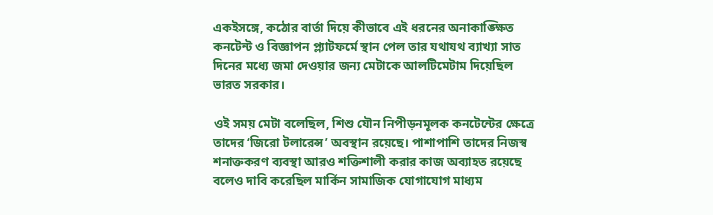একইসঙ্গে, কঠোর বার্তা দিয়ে কীভাবে এই ধরনের অনাকাঙ্ক্ষিত কনটেন্ট ও বিজ্ঞাপন প্ল্যাটফর্মে স্থান পেল তার যথাযথ ব্যাখ্যা সাত দিনের মধ্যে জমা দেওয়ার জন্য মেটাকে আলটিমেটাম দিয়েছিল ভারত সরকার।

ওই সময় মেটা বলেছিল, শিশু যৌন নিপীড়নমূলক কনটেন্টের ক্ষেত্রে তাদের ‘জিরো টলারেন্স’ অবস্থান রয়েছে। পাশাপাশি তাদের নিজস্ব শনাক্তকরণ ব্যবস্থা আরও শক্তিশালী করার কাজ অব্যাহত রয়েছে বলেও দাবি করেছিল মার্কিন সামাজিক যোগাযোগ মাধ্যম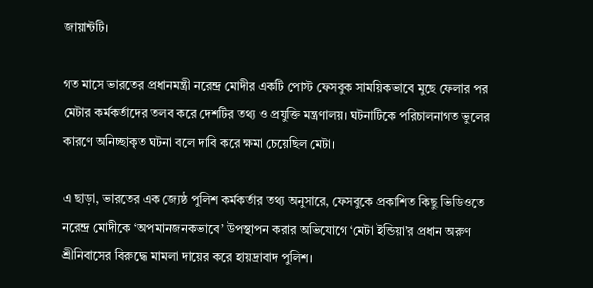জায়ান্টটি।

গত মাসে ভারতের প্রধানমন্ত্রী নরেন্দ্র মোদীর একটি পোস্ট ফেসবুক সাময়িকভাবে মুছে ফেলার পর মেটার কর্মকর্তাদের তলব করে দেশটির তথ্য ও প্রযুক্তি মন্ত্রণালয়। ঘটনাটিকে পরিচালনাগত ভুলের কারণে অনিচ্ছাকৃত ঘটনা বলে দাবি করে ক্ষমা চেয়েছিল মেটা।

এ ছাড়া, ভারতের এক জ্যেষ্ঠ পুলিশ কর্মকর্তার তথ্য অনুসারে, ফেসবুকে প্রকাশিত কিছু ভিডিওতে নরেন্দ্র মোদীকে ‘অপমানজনকভাবে’ উপস্থাপন করার অভিযোগে ‘মেটা ইন্ডিয়া’র প্রধান অরুণ শ্রীনিবাসের বিরুদ্ধে মামলা দায়ের করে হায়দ্রাবাদ পুলিশ।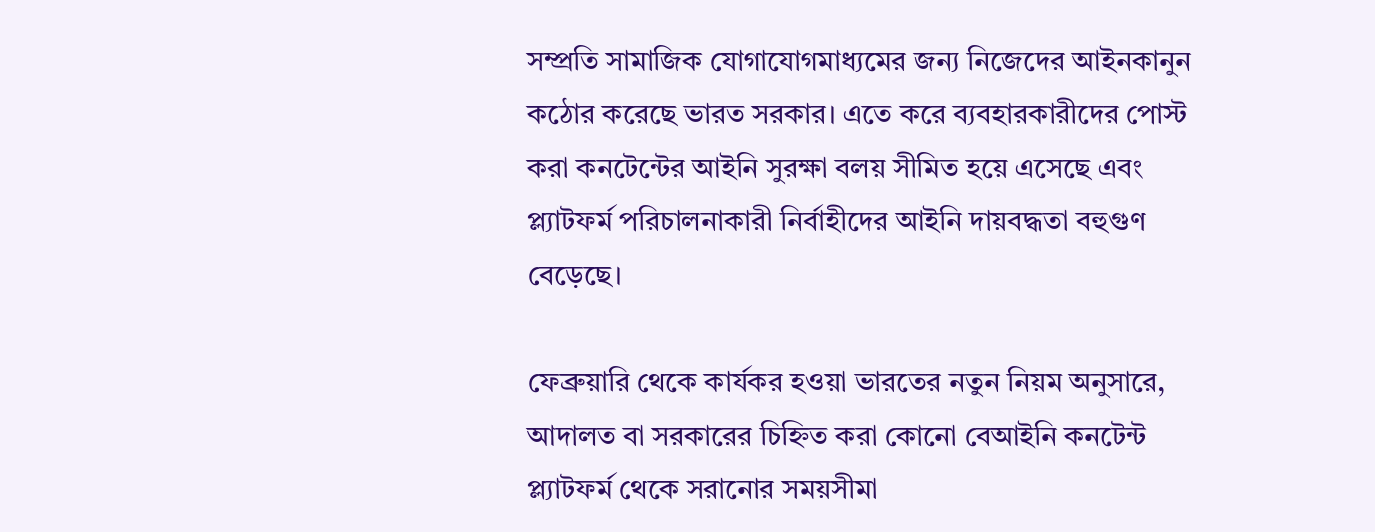সম্প্রতি সামাজিক যোগাযোগমাধ্যমের জন্য নিজেদের আইনকানুন কঠোর করেছে ভারত সরকার। এতে করে ব্যবহারকারীদের পোস্ট করা কনটেন্টের আইনি সুরক্ষা বলয় সীমিত হয়ে এসেছে এবং প্ল্যাটফর্ম পরিচালনাকারী নির্বাহীদের আইনি দায়বদ্ধতা বহুগুণ বেড়েছে।

ফেব্রুয়ারি থেকে কার্যকর হওয়া ভারতের নতুন নিয়ম অনুসারে, আদালত বা সরকারের চিহ্নিত করা কোনো বেআইনি কনটেন্ট প্ল্যাটফর্ম থেকে সরানোর সময়সীমা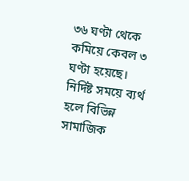৩৬ ঘণ্টা থেকে কমিয়ে কেবল ৩ ঘণ্টা হয়েছে। নির্দিষ্ট সময়ে ব্যর্থ হলে বিভিন্ন সামাজিক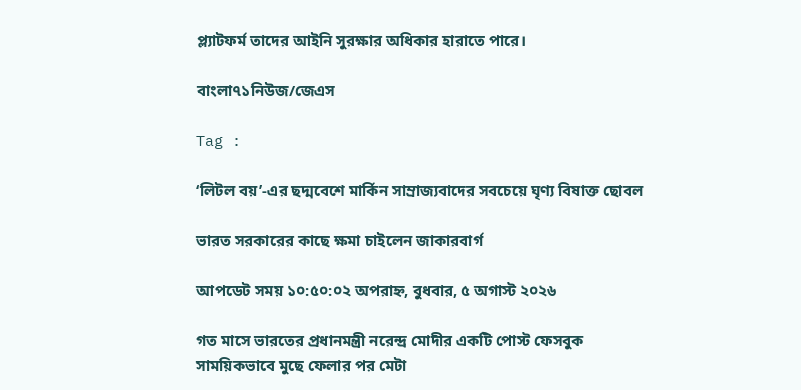প্ল্যাটফর্ম তাদের আইনি সুরক্ষার অধিকার হারাতে পারে।

বাংলা৭১নিউজ/জেএস

Tag :

‘লিটল বয়’-এর ছদ্মবেশে মার্কিন সাম্রাজ্যবাদের সবচেয়ে ঘৃণ্য বিষাক্ত ছোবল

ভারত সরকারের কাছে ক্ষমা চাইলেন জাকারবার্গ

আপডেট সময় ১০:৫০:০২ অপরাহ্ন, বুধবার, ৫ অগাস্ট ২০২৬

গত মাসে ভারতের প্রধানমন্ত্রী নরেন্দ্র মোদীর একটি পোস্ট ফেসবুক সাময়িকভাবে মুছে ফেলার পর মেটা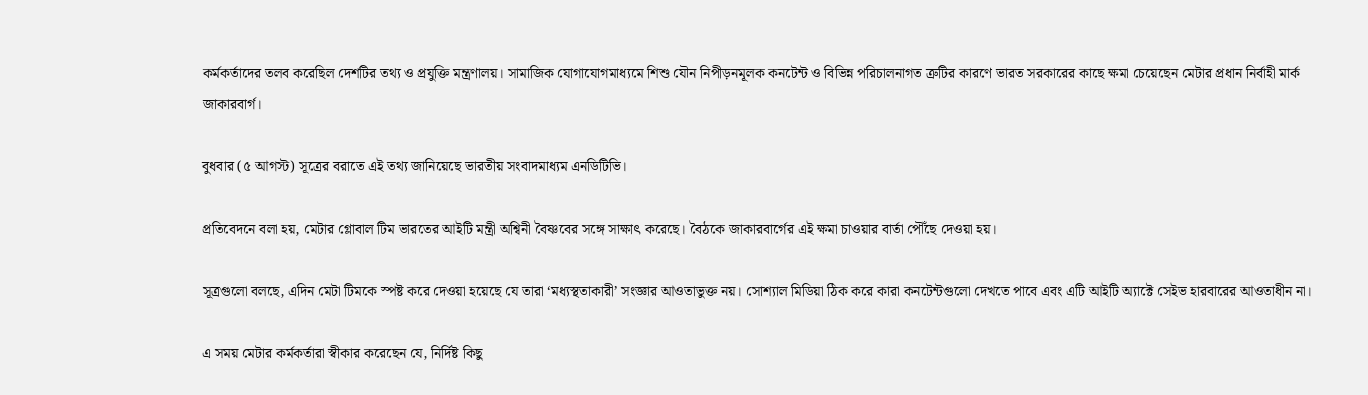কর্মকর্তাদের তলব করেছিল দেশটির তথ্য ও প্রযুক্তি মন্ত্রণালয়। সামাজিক যোগাযোগমাধ্যমে শিশু যৌন নিপীড়নমূলক কনটেন্ট ও বিভিন্ন পরিচালনাগত ত্রুটির কারণে ভারত সরকারের কাছে ক্ষমা চেয়েছেন মেটার প্রধান নির্বাহী মার্ক জাকারবার্গ।

বুধবার (৫ আগস্ট) সূত্রের বরাতে এই তথ্য জানিয়েছে ভারতীয় সংবাদমাধ্যম এনডিটিভি।

প্রতিবেদনে বলা হয়, মেটার গ্লোবাল টিম ভারতের আইটি মন্ত্রী অশ্বিনী বৈষ্ণবের সঙ্গে সাক্ষাৎ করেছে। বৈঠকে জাকারবার্গের এই ক্ষমা চাওয়ার বার্তা পৌঁছে দেওয়া হয়।

সূত্রগুলো বলছে, এদিন মেটা টিমকে স্পষ্ট করে দেওয়া হয়েছে যে তারা ‘মধ্যস্থতাকারী’ সংজ্ঞার আওতাভুক্ত নয়। সোশ্যাল মিডিয়া ঠিক করে কারা কনটেন্টগুলো দেখতে পাবে এবং এটি আইটি অ্যাক্টে সেইভ হারবারের আওতাধীন না।

এ সময় মেটার কর্মকর্তারা স্বীকার করেছেন যে, নির্দিষ্ট কিছু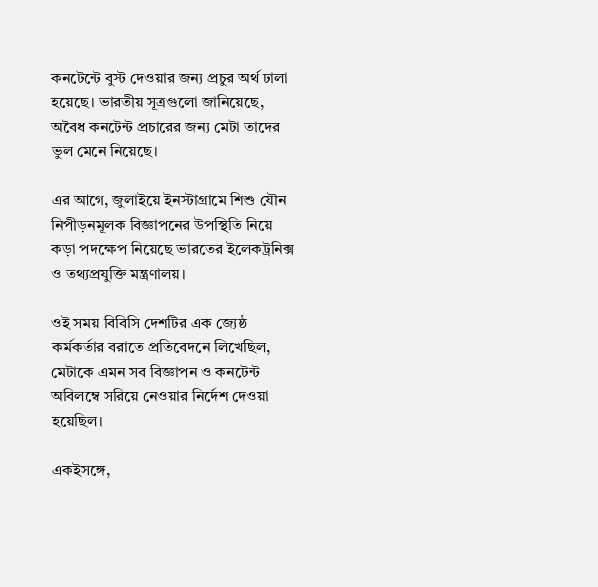কনটেন্টে বুস্ট দেওয়ার জন্য প্রচুর অর্থ ঢালা হয়েছে। ভারতীয় সূত্রগুলো জানিয়েছে, অবৈধ কনটেন্ট প্রচারের জন্য মেটা তাদের ভুল মেনে নিয়েছে।

এর আগে, জুলাইয়ে ইনস্টাগ্রামে শিশু যৌন নিপীড়নমূলক বিজ্ঞাপনের উপস্থিতি নিয়ে কড়া পদক্ষেপ নিয়েছে ভারতের ইলেকট্রনিক্স ও তথ্যপ্রযুক্তি মন্ত্রণালয়।

ওই সময় বিবিসি দেশটির এক জ্যেষ্ঠ কর্মকর্তার বরাতে প্রতিবেদনে লিখেছিল, মেটাকে এমন সব বিজ্ঞাপন ও কনটেন্ট অবিলম্বে সরিয়ে নেওয়ার নির্দেশ দেওয়া হয়েছিল।

একইসঙ্গে,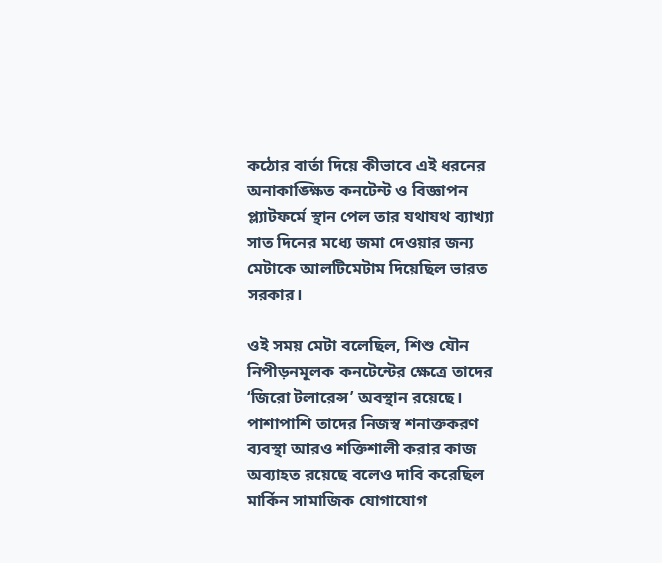কঠোর বার্তা দিয়ে কীভাবে এই ধরনের অনাকাঙ্ক্ষিত কনটেন্ট ও বিজ্ঞাপন প্ল্যাটফর্মে স্থান পেল তার যথাযথ ব্যাখ্যা সাত দিনের মধ্যে জমা দেওয়ার জন্য মেটাকে আলটিমেটাম দিয়েছিল ভারত সরকার।

ওই সময় মেটা বলেছিল, শিশু যৌন নিপীড়নমূলক কনটেন্টের ক্ষেত্রে তাদের ‘জিরো টলারেন্স’ অবস্থান রয়েছে। পাশাপাশি তাদের নিজস্ব শনাক্তকরণ ব্যবস্থা আরও শক্তিশালী করার কাজ অব্যাহত রয়েছে বলেও দাবি করেছিল মার্কিন সামাজিক যোগাযোগ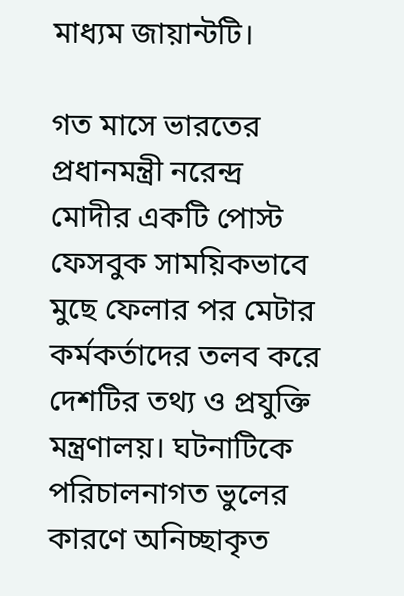মাধ্যম জায়ান্টটি।

গত মাসে ভারতের প্রধানমন্ত্রী নরেন্দ্র মোদীর একটি পোস্ট ফেসবুক সাময়িকভাবে মুছে ফেলার পর মেটার কর্মকর্তাদের তলব করে দেশটির তথ্য ও প্রযুক্তি মন্ত্রণালয়। ঘটনাটিকে পরিচালনাগত ভুলের কারণে অনিচ্ছাকৃত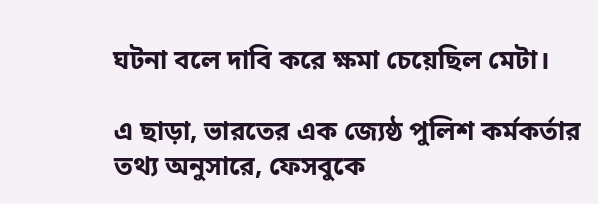ঘটনা বলে দাবি করে ক্ষমা চেয়েছিল মেটা।

এ ছাড়া, ভারতের এক জ্যেষ্ঠ পুলিশ কর্মকর্তার তথ্য অনুসারে, ফেসবুকে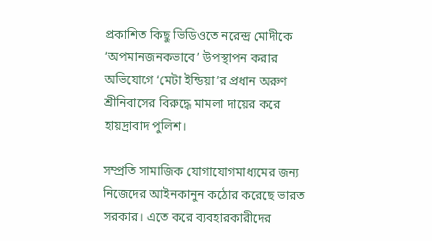প্রকাশিত কিছু ভিডিওতে নরেন্দ্র মোদীকে ‘অপমানজনকভাবে’ উপস্থাপন করার অভিযোগে ‘মেটা ইন্ডিয়া’র প্রধান অরুণ শ্রীনিবাসের বিরুদ্ধে মামলা দায়ের করে হায়দ্রাবাদ পুলিশ।

সম্প্রতি সামাজিক যোগাযোগমাধ্যমের জন্য নিজেদের আইনকানুন কঠোর করেছে ভারত সরকার। এতে করে ব্যবহারকারীদের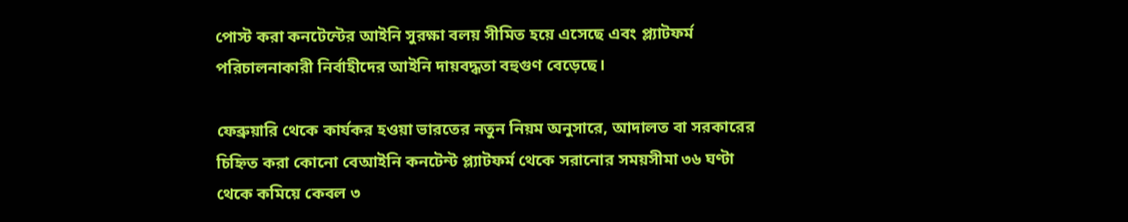পোস্ট করা কনটেন্টের আইনি সুরক্ষা বলয় সীমিত হয়ে এসেছে এবং প্ল্যাটফর্ম পরিচালনাকারী নির্বাহীদের আইনি দায়বদ্ধতা বহুগুণ বেড়েছে।

ফেব্রুয়ারি থেকে কার্যকর হওয়া ভারতের নতুন নিয়ম অনুসারে, আদালত বা সরকারের চিহ্নিত করা কোনো বেআইনি কনটেন্ট প্ল্যাটফর্ম থেকে সরানোর সময়সীমা ৩৬ ঘণ্টা থেকে কমিয়ে কেবল ৩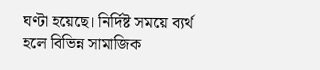ঘণ্টা হয়েছে। নির্দিষ্ট সময়ে ব্যর্থ হলে বিভিন্ন সামাজিক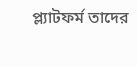প্ল্যাটফর্ম তাদের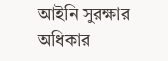আইনি সুরক্ষার অধিকার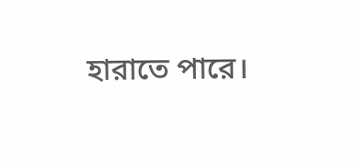হারাতে পারে।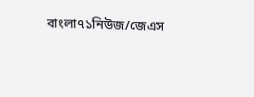বাংলা৭১নিউজ/জেএস